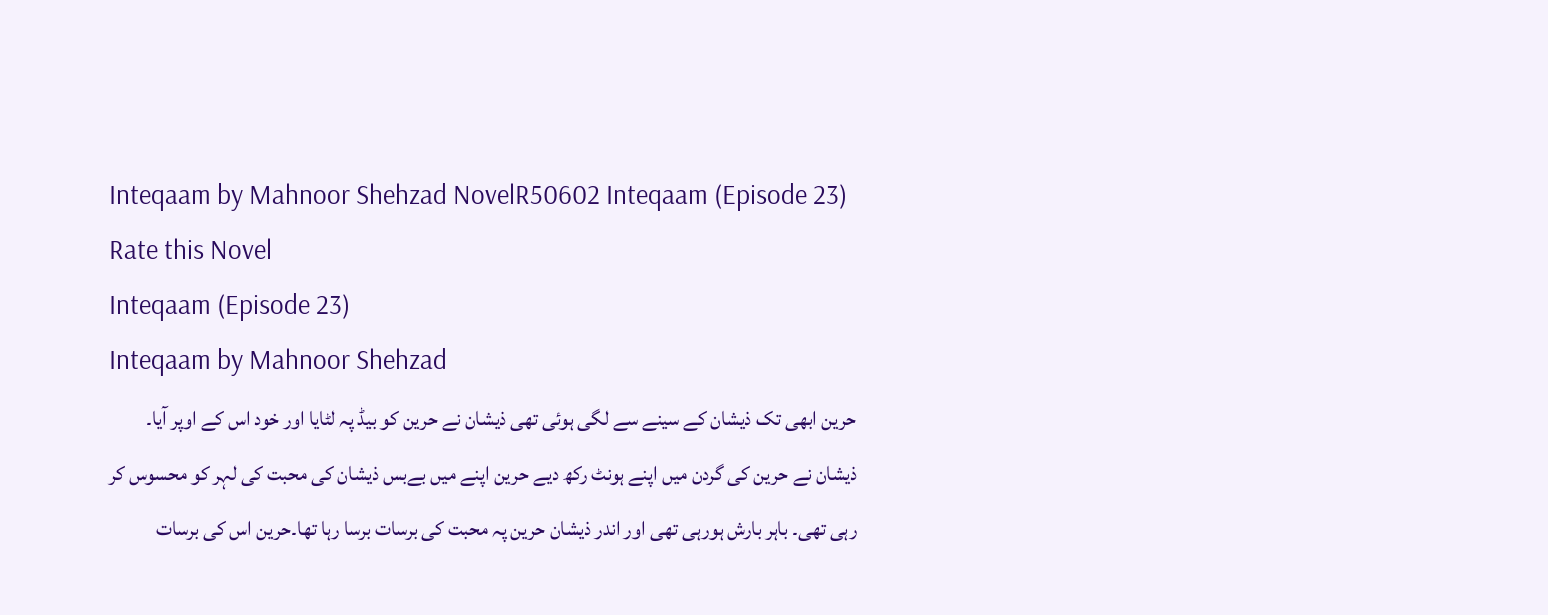Inteqaam by Mahnoor Shehzad NovelR50602 Inteqaam (Episode 23)
Rate this Novel
Inteqaam (Episode 23)
Inteqaam by Mahnoor Shehzad
حرین ابھی تک ذیشان کے سینے سے لگی ہوئی تھی ذیشان نے حرین کو بیڈ پہ لٹایا اور خود اس کے اوپر آیا۔ ذیشان نے حرین کی گردن میں اپنے ہونٹ رکھ دیے حرین اپنے میں بےبس ذیشان کی محبت کی لہر کو محسوس کر رہی تھی۔ باہر بارش ہورہی تھی اور اندر ذیشان حرین پہ محبت کی برسات برسا رہا تھا۔حرین اس کی برسات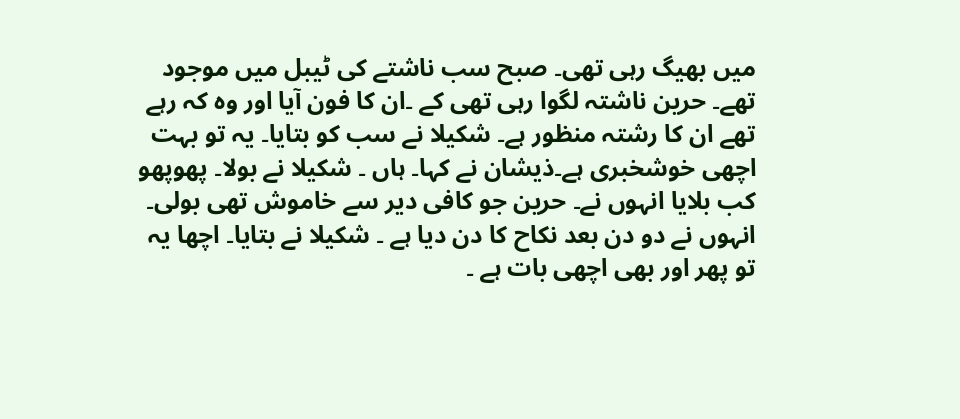میں بھیگ رہی تھی۔ صبح سب ناشتے کی ٹیبل میں موجود تھے۔ حرین ناشتہ لگوا رہی تھی کے ۔ان کا فون آیا اور وہ کہ رہے تھے ان کا رشتہ منظور ہے۔ شکیلا نے سب کو بتایا۔ یہ تو بہت اچھی خوشخبری ہے۔ذیشان نے کہا۔ ہاں ۔ شکیلا نے بولا۔ پھوپھو کب بلایا انہوں نے۔ حرین جو کافی دیر سے خاموش تھی بولی۔ انہوں نے دو دن بعد نکاح کا دن دیا ہے ۔ شکیلا نے بتایا۔ اچھا یہ تو پھر اور بھی اچھی بات ہے ۔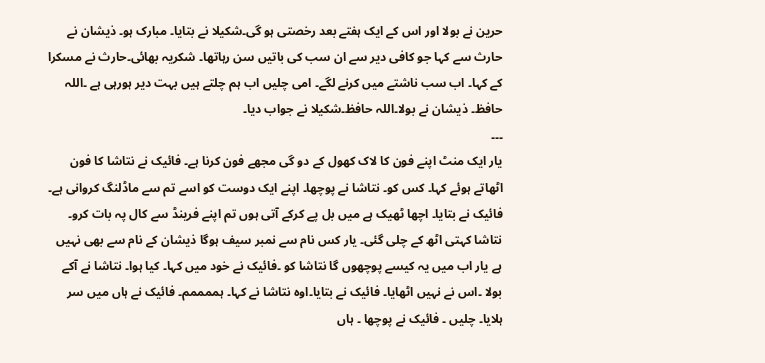حرین نے بولا اور اس کے ایک ہفتے بعد رخصتی ہو گی۔شکیلا نے بتایا۔ مبارک ہو۔ ذیشان نے حارث سے کہا جو کافی دیر سے ان سب کی باتیں سن رہاتھا۔ شکریہ بھائی۔حارث نے مسکرا کے کہا۔ اب سب ناشتے میں کرنے لگے۔ امی چلیں اب ہم چلتے ہیں بہت دیر ہورہی ہے ۔اللہ حافظ۔ ذیشان نے بولا۔اللہ حافظ۔شکیلا نے جواب دیا۔
۔۔۔
یار ایک منٹ اپنے فون کا لاک کھول کے دو گی مجھے فون کرنا ہے۔ فائیک نے نتاشا کا فون اٹھاتے ہوئے کہا۔ کس کو۔ نتاشا نے پوچھا۔ اپنے ایک دوست کو اسے تم سے ماڈلنگ کروانی ہے۔ فائیک نے بتایا۔ اچھا ٹھیک ہے میں بل پے کرکے آتی ہوں تم اپنے فرینڈ سے کال پہ بات کرو۔ نتاشا کہتی اٹھ کے چلی گئی۔ یار کس نام سے نمبر سیف ہوگا ذیشان کے نام سے بھی نہیں ہے یار اب میں یہ کیسے پوچھوں گا نتاشا کو ۔فائیک نے خود میں کہا۔ کیا ہوا۔ نتاشا نے آکے بولا ۔اس نے نہیں اٹھایا۔ فائیک نے بتایا۔اوہ نتاشا نے کہا۔ ہممممم۔ فائیک نے ہاں میں سر ہلایا۔ چلیں ۔ فائیک نے پوچھا ۔ ہاں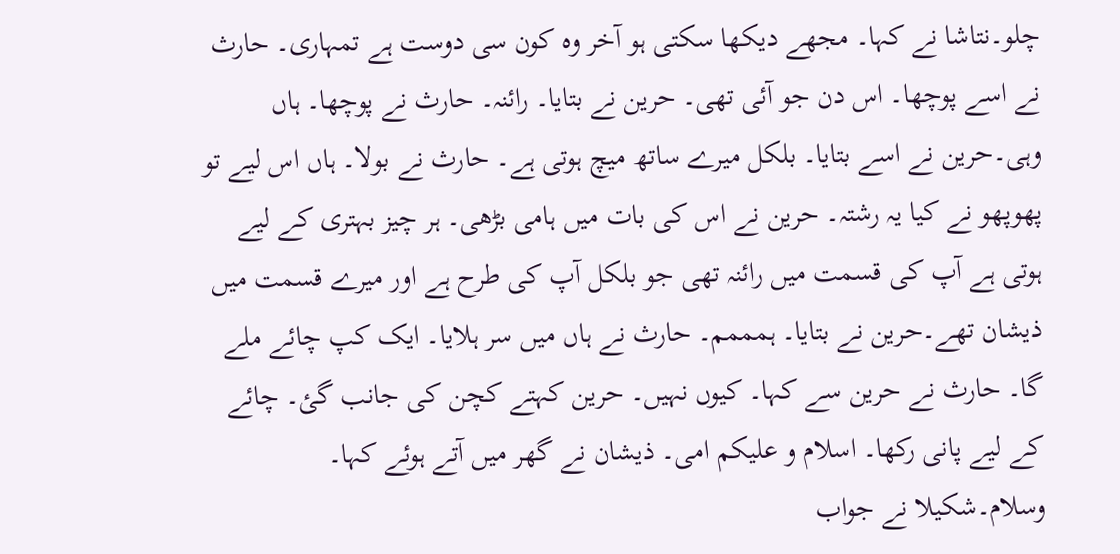چلو۔نتاشا نے کہا۔ مجھے دیکھا سکتی ہو آخر وہ کون سی دوست ہے تمہاری۔ حارث نے اسے پوچھا۔ اس دن جو آئی تھی۔ حرین نے بتایا۔ رائنہ۔ حارث نے پوچھا۔ ہاں وہی۔حرین نے اسے بتایا۔ بلکل میرے ساتھ میچ ہوتی ہے۔ حارث نے بولا۔ ہاں اس لیے تو پھوپھو نے کیا یہ رشتہ۔ حرین نے اس کی بات میں ہامی بڑھی۔ ہر چیز بہتری کے لیے ہوتی ہے آپ کی قسمت میں رائنہ تھی جو بلکل آپ کی طرح ہے اور میرے قسمت میں ذیشان تھے۔حرین نے بتایا۔ ہمممم۔ حارث نے ہاں میں سر ہلایا۔ ایک کپ چائے ملے گا۔ حارث نے حرین سے کہا۔ کیوں نہیں۔ حرین کہتے کچن کی جانب گئ۔ چائے کے لیے پانی رکھا۔ اسلام و علیکم امی۔ ذیشان نے گھر میں آتے ہوئے کہا۔ وسلام۔شکیلا نے جواب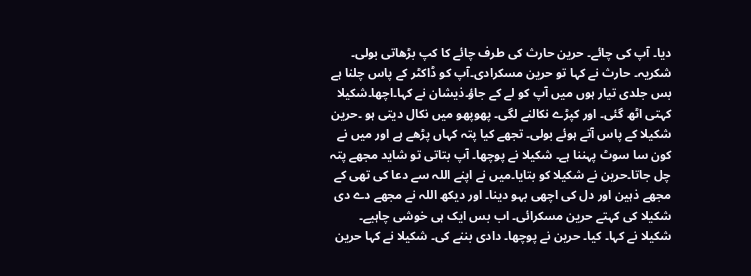دیا۔ آپ کی چائے۔ حرین حارث کی طرف چائے کا کپ بڑھاتی بولی۔ شکریہ۔ حارث نے کہا تو حرین مسکرادی۔آپ کو ڈاکٹر کے پاس چلنا ہے بس جلدی تیار ہوں میں آپ کو لے کے جاؤ۔ذیشان نے کہا۔اچھا۔شکیلا کہتی اٹھ گئی۔ اور کپڑے نکالنے لگی۔ پھوپھو میں نکال دیتی ہو ۔حرین شکیلا کے پاس آتے ہوئے بولی۔ تجھے کیا پتہ کہاں پڑھے ہے اور میں نے کون سا سوٹ پہننا ہے۔ شکیلا نے پوچھا۔ آپ بتاتی تو شاید مجھے پتہ چل جاتا۔حرین نے شکیلا کو بتایا۔میں نے اپنے اللہ سے دعا کی تھی کے مجھے ذہین اور دل کی اچھی بہو دینا۔ اور دیکھ اللہ نے مجھے دے دی شکیلا کی کہتے حرین مسکرائی۔ اب بس ایک ہی خوشی چاہیے۔ شکیلا نے کہا۔ کیا۔ حرین نے پوچھا۔ دادی بننے کی۔ شکیلا نے کہا حرین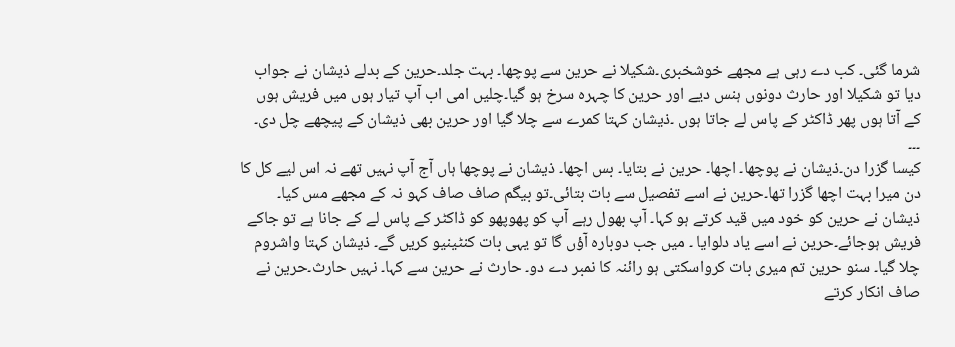شرما گئی۔ کب دے رہی ہے مجھے خوشخبری۔شکیلا نے حرین سے پوچھا۔ بہت جلد۔حرین کے بدلے ذیشان نے جواب دیا تو شکیلا اور حارث دونوں ہنس دیے اور حرین کا چہرہ سرخ ہو گیا۔چلیں امی اب آپ تیار ہوں میں فریش ہوں کے آتا ہوں پھر ڈاکٹر کے پاس لے جاتا ہوں ۔ذیشان کہتا کمرے سے چلا گیا اور حرین بھی ذیشان کے پیچھے چل دی۔
۔۔۔
کیسا گزرا دن۔ذیشان نے پوچھا۔ اچھا۔ حرین نے بتایا۔ بس اچھا۔ ذیشان نے پوچھا ہاں آج آپ نہیں تھے نہ اس لیے کل کا دن میرا بہت اچھا گزرا تھا۔حرین نے اسے تفصیل سے بات بتائی۔تو بیگم صاف صاف کہو نہ کے مجھے مس کیا۔ ذیشان نے حرین کو خود میں قید کرتے ہو کہا۔ آپ بھول رہے آپ کو پھوپھو کو ڈاکٹر کے پاس لے کے جانا ہے تو جاکے فریش ہوجائے۔حرین نے اسے یاد دلوایا ۔ میں جب دوبارہ آؤں گا تو یہی بات کنٹینیو کریں گے۔ ذیشان کہتا واشروم چلا گیا۔ سنو حرین تم میری بات کرواسکتی ہو رائنہ کا نمبر دے دو۔ حارث نے حرین سے کہا۔ نہیں حارث۔حرین نے صاف انکار کرتے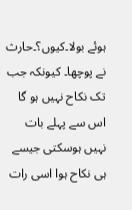ہوئے بولا۔کیوں؟۔حارث نے پوچھا۔ کیونکہ جب تک نکاح نہیں ہو گا اس سے پہلے بات نہیں ہوسکتی جیسے ہی نکاح ہوا اسی رات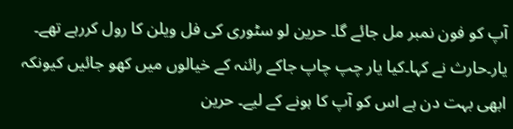آپ کو فون نمبر مل جائے گا۔ حرین لو سٹوری کی فل ویلن کا رول کررہے تھے۔ یار۔حارث نے کہا۔کیا یار چپ چاپ جاکے رائنہ کے خیالوں میں کھو جائیں کیونکہ ابھی بہت دن ہے اس کو آپ کا ہونے کے لیے۔ حرین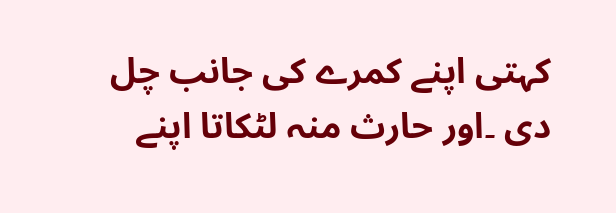کہتی اپنے کمرے کی جانب چل دی ۔اور حارث منہ لٹکاتا اپنے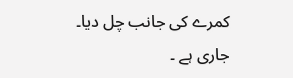کمرے کی جانب چل دیا۔
جاری ہے ۔